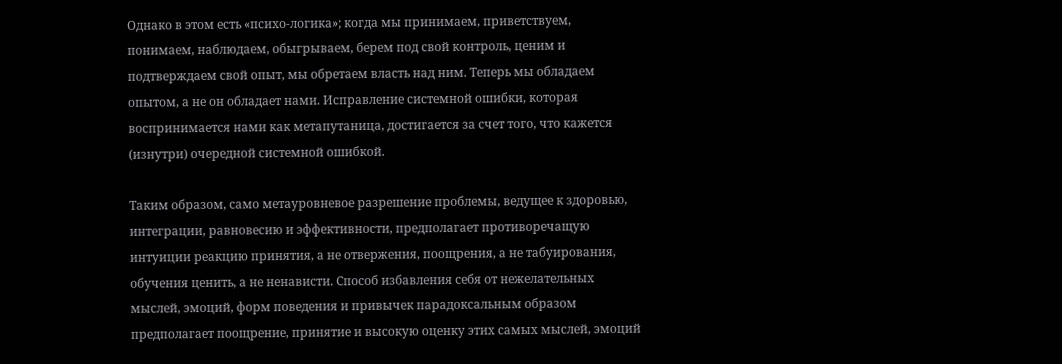Однако в этом есть «психо-логика»; когда мы принимаем, приветствуем, понимаем, наблюдаем, обыгрываем, берем под свой контроль, ценим и подтверждаем свой опыт, мы обретаем власть над ним. Теперь мы обладаем опытом, а не он обладает нами. Исправление системной ошибки, которая воспринимается нами как метапутаница, достигается за счет того, что кажется (изнутри) очередной системной ошибкой.

Таким образом, само метауровневое разрешение проблемы, ведущее к здоровью, интеграции, равновесию и эффективности, предполагает противоречащую интуиции реакцию принятия, а не отвержения, поощрения, а не табуирования, обучения ценить, а не ненависти. Способ избавления себя от нежелательных мыслей, эмоций, форм поведения и привычек парадоксальным образом предполагает поощрение, принятие и высокую оценку этих самых мыслей, эмоций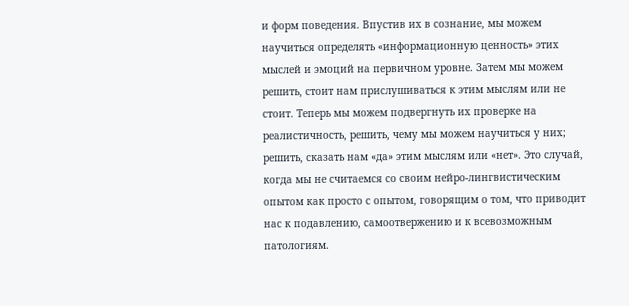и форм поведения. Впустив их в сознание, мы можем научиться определять «информационную ценность» этих мыслей и эмоций на первичном уровне. Затем мы можем решить, стоит нам прислушиваться к этим мыслям или не стоит. Теперь мы можем подвергнуть их проверке на реалистичность, решить, чему мы можем научиться у них; решить, сказать нам «да» этим мыслям или «нет». Это случай, когда мы не считаемся со своим нейро-лингвистическим опытом как просто с опытом, говорящим о том, что приводит нас к подавлению, самоотвержению и к всевозможным патологиям.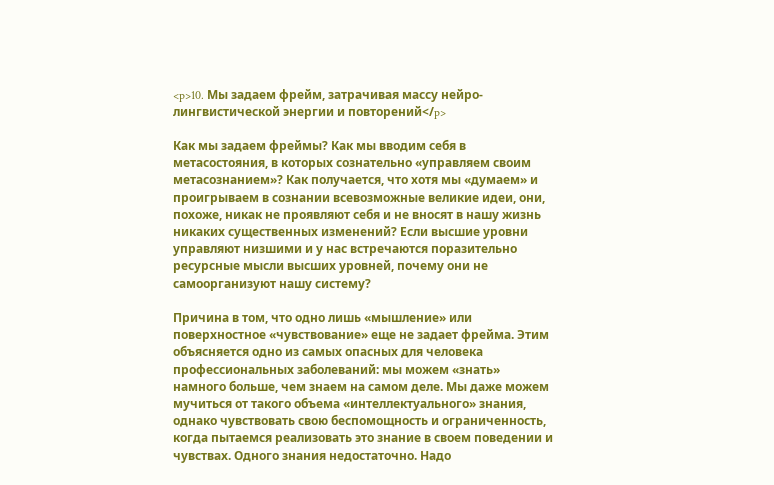<p>10. Мы задаем фрейм, затрачивая массу нейро-лингвистической энергии и повторений</p>

Как мы задаем фреймы? Как мы вводим себя в метасостояния, в которых сознательно «управляем своим метасознанием»? Как получается, что хотя мы «думаем» и проигрываем в сознании всевозможные великие идеи, они, похоже, никак не проявляют себя и не вносят в нашу жизнь никаких существенных изменений? Если высшие уровни управляют низшими и у нас встречаются поразительно ресурсные мысли высших уровней, почему они не самоорганизуют нашу систему?

Причина в том, что одно лишь «мышление» или поверхностное «чувствование» еще не задает фрейма. Этим объясняется одно из самых опасных для человека профессиональных заболеваний: мы можем «знать» намного больше, чем знаем на самом деле. Мы даже можем мучиться от такого объема «интеллектуального» знания, однако чувствовать свою беспомощность и ограниченность, когда пытаемся реализовать это знание в своем поведении и чувствах. Одного знания недостаточно. Надо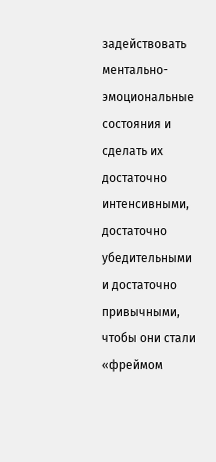задействовать ментально-эмоциональные состояния и сделать их достаточно интенсивными, достаточно убедительными и достаточно привычными, чтобы они стали «фреймом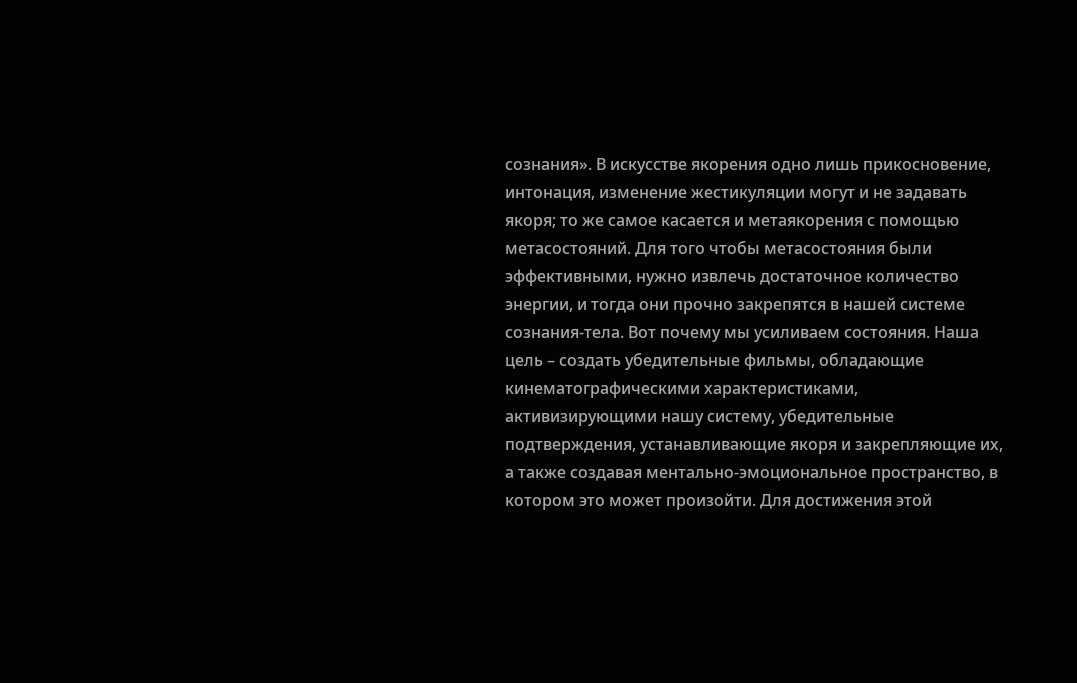сознания». В искусстве якорения одно лишь прикосновение, интонация, изменение жестикуляции могут и не задавать якоря; то же самое касается и метаякорения с помощью метасостояний. Для того чтобы метасостояния были эффективными, нужно извлечь достаточное количество энергии, и тогда они прочно закрепятся в нашей системе сознания-тела. Вот почему мы усиливаем состояния. Наша цель – создать убедительные фильмы, обладающие кинематографическими характеристиками, активизирующими нашу систему, убедительные подтверждения, устанавливающие якоря и закрепляющие их, а также создавая ментально-эмоциональное пространство, в котором это может произойти. Для достижения этой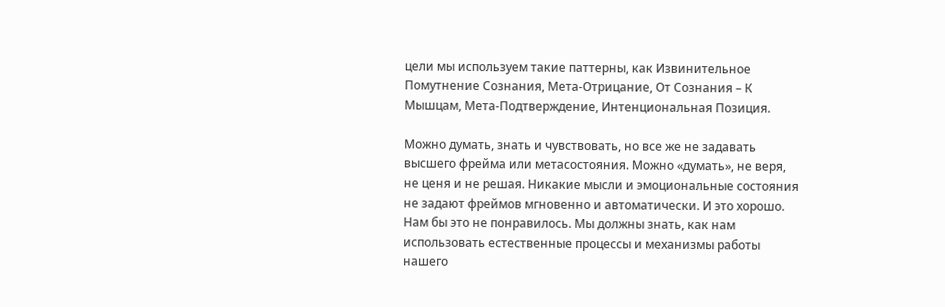цели мы используем такие паттерны, как Извинительное Помутнение Сознания, Мета-Отрицание, От Сознания – К Мышцам, Мета-Подтверждение, Интенциональная Позиция.

Можно думать, знать и чувствовать, но все же не задавать высшего фрейма или метасостояния. Можно «думать», не веря, не ценя и не решая. Никакие мысли и эмоциональные состояния не задают фреймов мгновенно и автоматически. И это хорошо. Нам бы это не понравилось. Мы должны знать, как нам использовать естественные процессы и механизмы работы нашего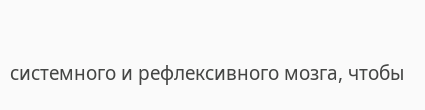системного и рефлексивного мозга, чтобы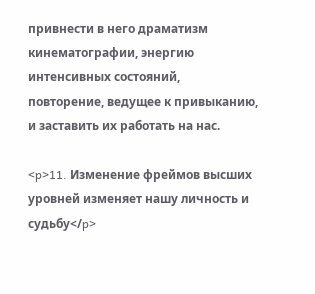привнести в него драматизм кинематографии, энергию интенсивных состояний, повторение, ведущее к привыканию, и заставить их работать на нас.

<p>11. Изменение фреймов высших уровней изменяет нашу личность и судьбу</p>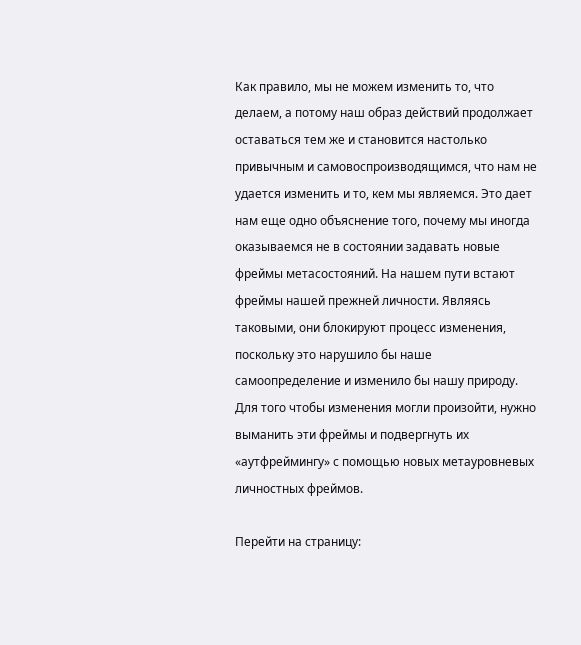Как правило, мы не можем изменить то, что делаем, а потому наш образ действий продолжает оставаться тем же и становится настолько привычным и самовоспроизводящимся, что нам не удается изменить и то, кем мы являемся. Это дает нам еще одно объяснение того, почему мы иногда оказываемся не в состоянии задавать новые фреймы метасостояний. На нашем пути встают фреймы нашей прежней личности. Являясь таковыми, они блокируют процесс изменения, поскольку это нарушило бы наше самоопределение и изменило бы нашу природу. Для того чтобы изменения могли произойти, нужно выманить эти фреймы и подвергнуть их «аутфреймингу» с помощью новых метауровневых личностных фреймов.

Перейти на страницу: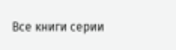Все книги серии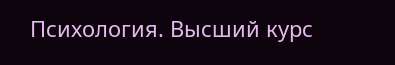Психология. Высший курс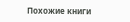Похожие книги